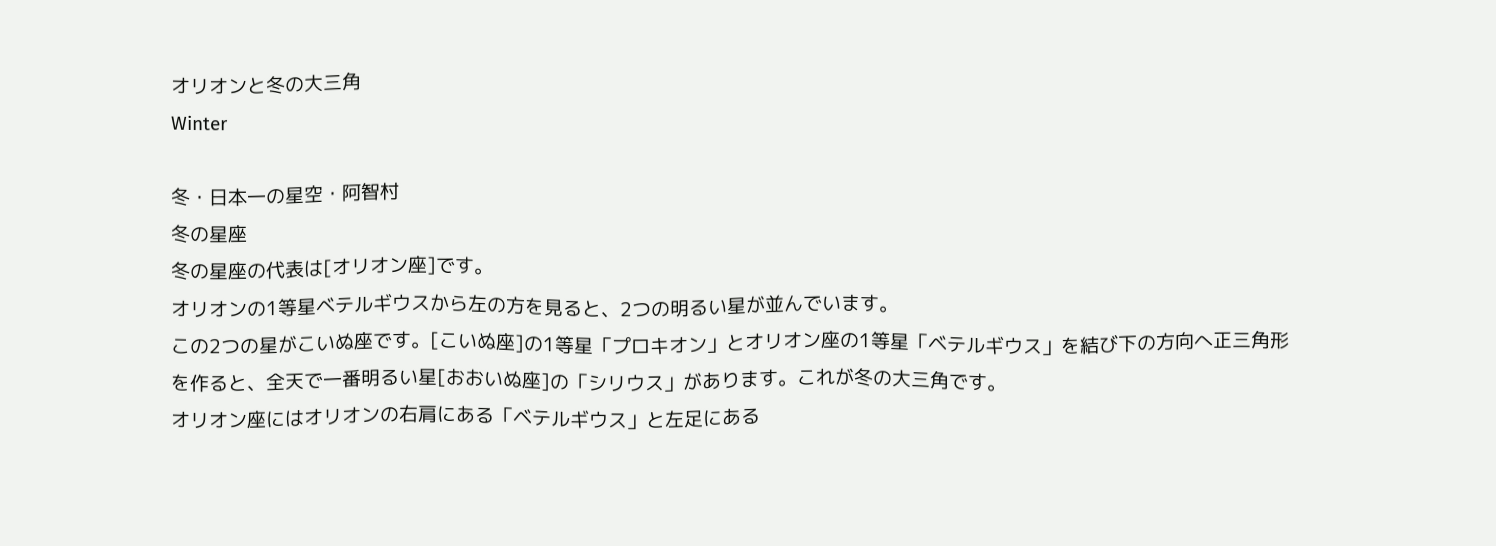オリオンと冬の大三角
Winter

冬・日本一の星空・阿智村
冬の星座
冬の星座の代表は[オリオン座]です。
オリオンの1等星ベテルギウスから左の方を見ると、2つの明るい星が並んでいます。
この2つの星がこいぬ座です。[こいぬ座]の1等星「プロキオン」とオリオン座の1等星「ベテルギウス」を結び下の方向へ正三角形を作ると、全天で一番明るい星[おおいぬ座]の「シリウス」があります。これが冬の大三角です。
オリオン座にはオリオンの右肩にある「ベテルギウス」と左足にある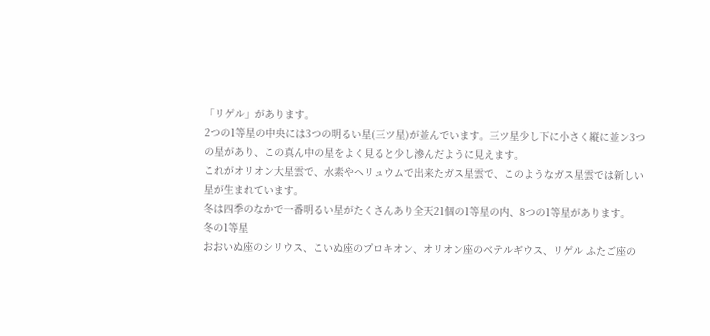「リゲル」があります。
2つの1等星の中央には3つの明るい星(三ツ星)が並んでいます。三ツ星少し下に小さく縦に並ン3つの星があり、この真ん中の星をよく見ると少し滲んだように見えます。
これがオリオン大星雲で、水素やヘリュウムで出来たガス星雲で、このようなガス星雲では新しい星が生まれています。
冬は四季のなかで一番明るい星がたくさんあり全天21個の1等星の内、8つの1等星があります。
冬の1等星
おおいぬ座のシリウス、こいぬ座のプロキオン、オリオン座のベテルギウス、リゲル ふたご座の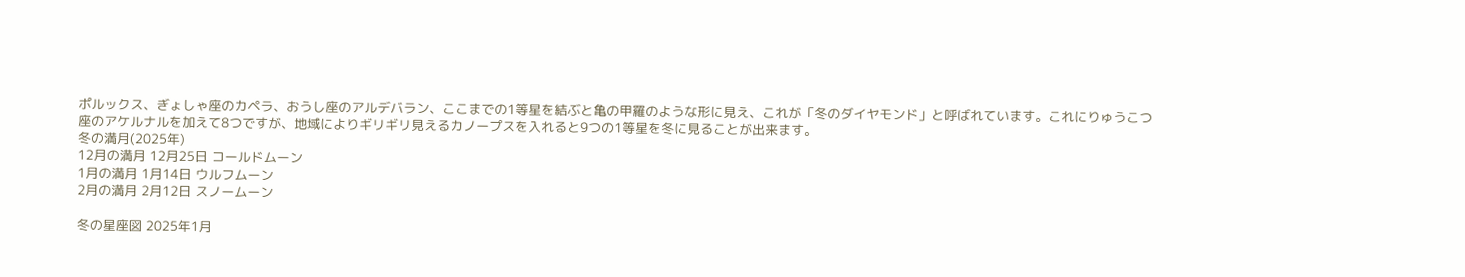ポルックス、ぎょしゃ座のカペラ、おうし座のアルデバラン、ここまでの1等星を結ぶと亀の甲羅のような形に見え、これが「冬のダイヤモンド」と呼ばれています。これにりゅうこつ座のアケルナルを加えて8つですが、地域によりギリギリ見えるカノープスを入れると9つの1等星を冬に見ることが出来ます。
冬の満月(2025年)
12月の満月 12月25日 コールドムーン
1月の満月 1月14日 ウルフムーン
2月の満月 2月12日 スノームーン

冬の星座図 2025年1月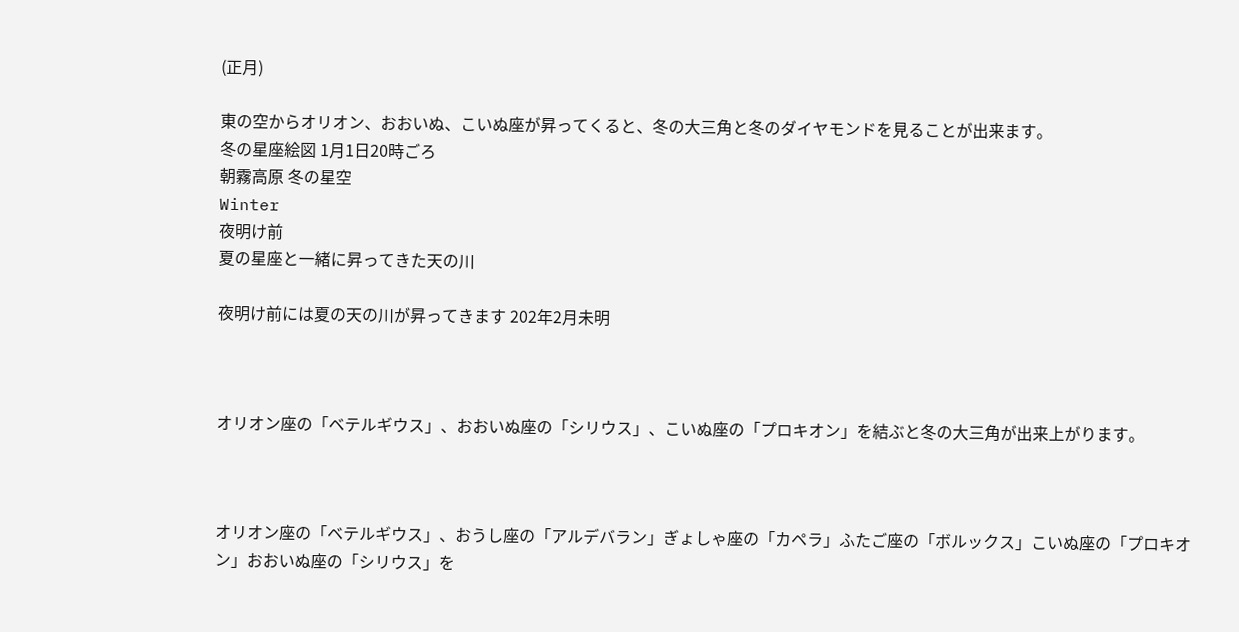(正月)

東の空からオリオン、おおいぬ、こいぬ座が昇ってくると、冬の大三角と冬のダイヤモンドを見ることが出来ます。
冬の星座絵図 1月1日20時ごろ
朝霧高原 冬の星空
Winter
夜明け前
夏の星座と一緒に昇ってきた天の川

夜明け前には夏の天の川が昇ってきます 202年2月未明



オリオン座の「ベテルギウス」、おおいぬ座の「シリウス」、こいぬ座の「プロキオン」を結ぶと冬の大三角が出来上がります。



オリオン座の「ベテルギウス」、おうし座の「アルデバラン」ぎょしゃ座の「カペラ」ふたご座の「ボルックス」こいぬ座の「プロキオン」おおいぬ座の「シリウス」を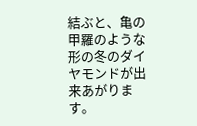結ぶと、亀の甲羅のような形の冬のダイヤモンドが出来あがります。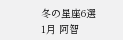冬の星座6選
1月 阿智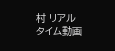村 リアルタイム動画